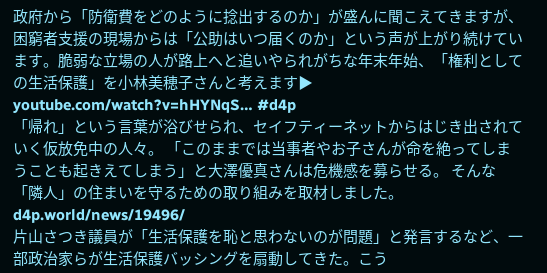政府から「防衛費をどのように捻出するのか」が盛んに聞こえてきますが、困窮者支援の現場からは「公助はいつ届くのか」という声が上がり続けています。脆弱な立場の人が路上へと追いやられがちな年末年始、「権利としての生活保護」を小林美穂子さんと考えます▶ youtube.com/watch?v=hHYNqS… #d4p
「帰れ」という言葉が浴びせられ、セイフティーネットからはじき出されていく仮放免中の人々。 「このままでは当事者やお子さんが命を絶ってしまうことも起きえてしまう」と大澤優真さんは危機感を募らせる。 そんな「隣人」の住まいを守るための取り組みを取材しました。 d4p.world/news/19496/
片山さつき議員が「生活保護を恥と思わないのが問題」と発言するなど、一部政治家らが生活保護バッシングを扇動してきた。こう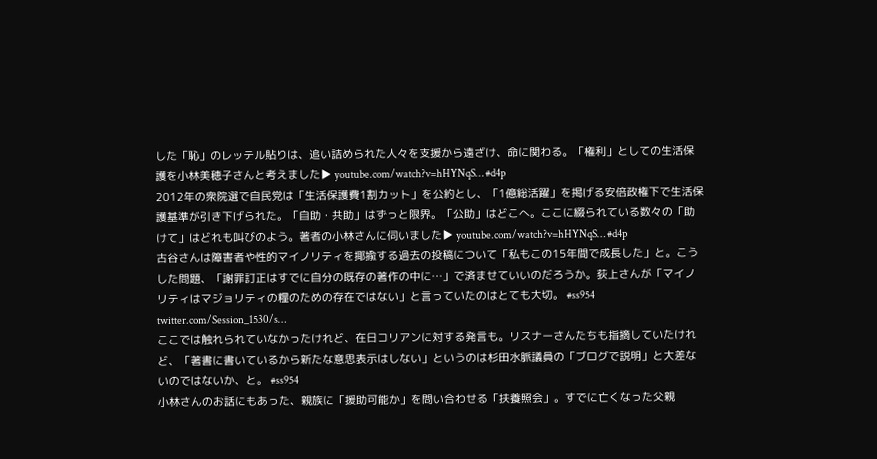した「恥」のレッテル貼りは、追い詰められた人々を支援から遠ざけ、命に関わる。「権利」としての生活保護を小林美穂子さんと考えました▶ youtube.com/watch?v=hHYNqS… #d4p
2012年の衆院選で自民党は「生活保護費1割カット」を公約とし、「1億総活躍」を掲げる安倍政権下で生活保護基準が引き下げられた。「自助・共助」はずっと限界。「公助」はどこへ。ここに綴られている数々の「助けて」はどれも叫びのよう。著者の小林さんに伺いました▶ youtube.com/watch?v=hHYNqS… #d4p
古谷さんは障害者や性的マイノリティを揶揄する過去の投稿について「私もこの15年間で成長した」と。こうした問題、「謝罪訂正はすでに自分の既存の著作の中に…」で済ませていいのだろうか。荻上さんが「マイノリティはマジョリティの糧のための存在ではない」と言っていたのはとても大切。 #ss954 twitter.com/Session_1530/s…
ここでは触れられていなかったけれど、在日コリアンに対する発言も。リスナーさんたちも指摘していたけれど、「著書に書いているから新たな意思表示はしない」というのは杉田水脈議員の「ブログで説明」と大差ないのではないか、と。 #ss954
小林さんのお話にもあった、親族に「援助可能か」を問い合わせる「扶養照会」。すでに亡くなった父親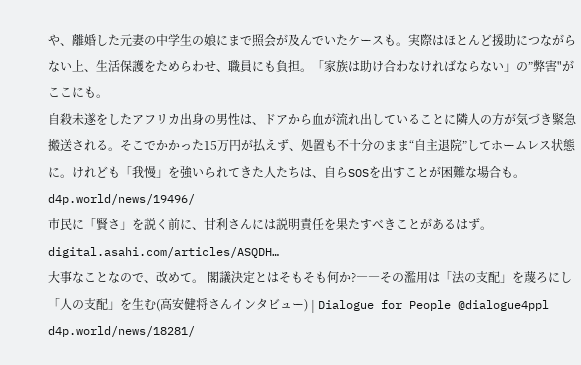や、離婚した元妻の中学生の娘にまで照会が及んでいたケースも。実際はほとんど援助につながらない上、生活保護をためらわせ、職員にも負担。「家族は助け合わなければならない」の”弊害"がここにも。
自殺未遂をしたアフリカ出身の男性は、ドアから血が流れ出していることに隣人の方が気づき緊急搬送される。そこでかかった15万円が払えず、処置も不十分のまま“自主退院”してホームレス状態に。けれども「我慢」を強いられてきた人たちは、自らSOSを出すことが困難な場合も。 d4p.world/news/19496/
市民に「賢さ」を説く前に、甘利さんには説明責任を果たすべきことがあるはず。 digital.asahi.com/articles/ASQDH…
大事なことなので、改めて。 閣議決定とはそもそも何か?――その濫用は「法の支配」を蔑ろにし「人の支配」を生む(高安健将さんインタビュー) | Dialogue for People @dialogue4ppl d4p.world/news/18281/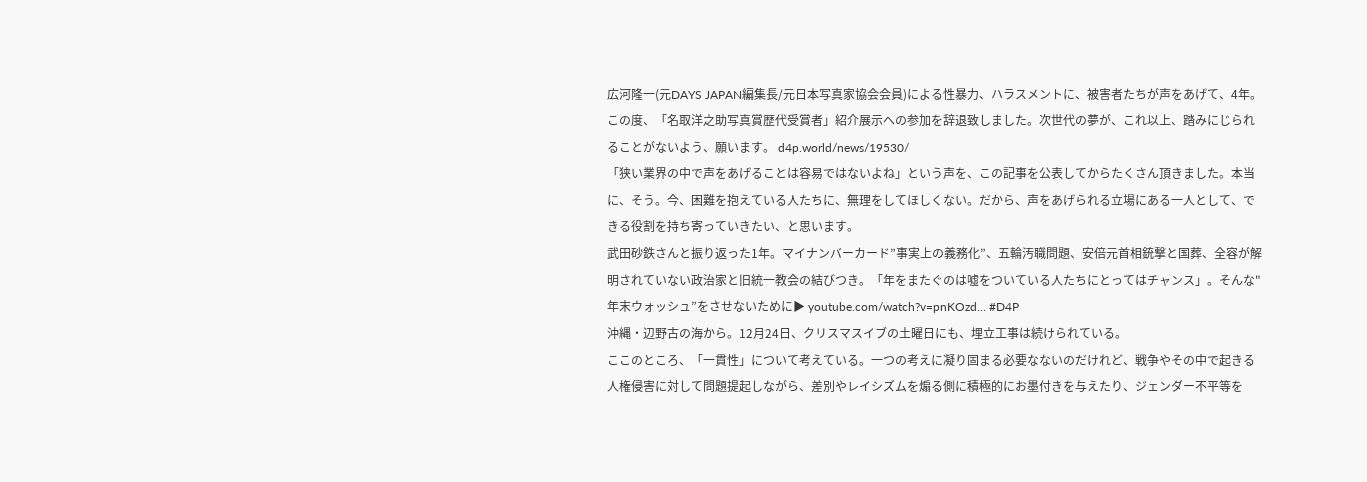広河隆一(元DAYS JAPAN編集長/元日本写真家協会会員)による性暴力、ハラスメントに、被害者たちが声をあげて、4年。この度、「名取洋之助写真賞歴代受賞者」紹介展示への参加を辞退致しました。次世代の夢が、これ以上、踏みにじられることがないよう、願います。 d4p.world/news/19530/
「狭い業界の中で声をあげることは容易ではないよね」という声を、この記事を公表してからたくさん頂きました。本当に、そう。今、困難を抱えている人たちに、無理をしてほしくない。だから、声をあげられる立場にある一人として、できる役割を持ち寄っていきたい、と思います。
武田砂鉄さんと振り返った1年。マイナンバーカード”事実上の義務化”、五輪汚職問題、安倍元首相銃撃と国葬、全容が解明されていない政治家と旧統一教会の結びつき。「年をまたぐのは嘘をついている人たちにとってはチャンス」。そんな"年末ウォッシュ”をさせないために▶ youtube.com/watch?v=pnKOzd… #D4P
沖縄・辺野古の海から。12月24日、クリスマスイブの土曜日にも、埋立工事は続けられている。
ここのところ、「一貫性」について考えている。一つの考えに凝り固まる必要なないのだけれど、戦争やその中で起きる人権侵害に対して問題提起しながら、差別やレイシズムを煽る側に積極的にお墨付きを与えたり、ジェンダー不平等を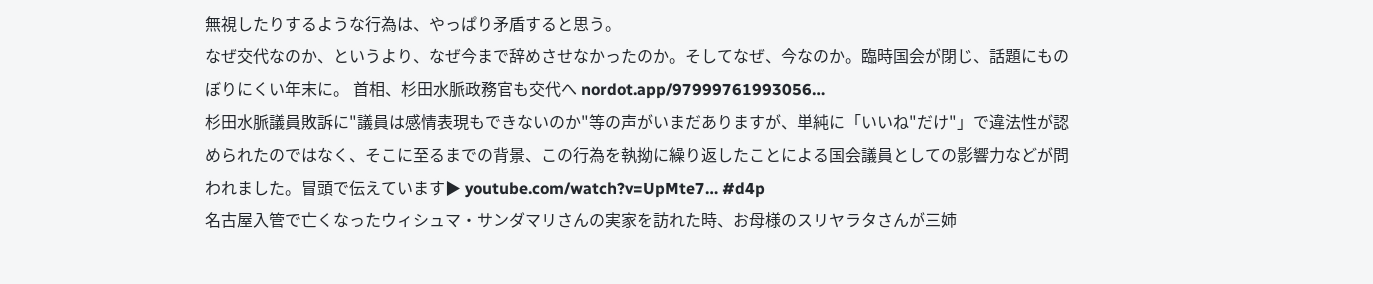無視したりするような行為は、やっぱり矛盾すると思う。
なぜ交代なのか、というより、なぜ今まで辞めさせなかったのか。そしてなぜ、今なのか。臨時国会が閉じ、話題にものぼりにくい年末に。 首相、杉田水脈政務官も交代へ nordot.app/97999761993056…
杉田水脈議員敗訴に"議員は感情表現もできないのか"等の声がいまだありますが、単純に「いいね"だけ"」で違法性が認められたのではなく、そこに至るまでの背景、この行為を執拗に繰り返したことによる国会議員としての影響力などが問われました。冒頭で伝えています▶ youtube.com/watch?v=UpMte7… #d4p
名古屋入管で亡くなったウィシュマ・サンダマリさんの実家を訪れた時、お母様のスリヤラタさんが三姉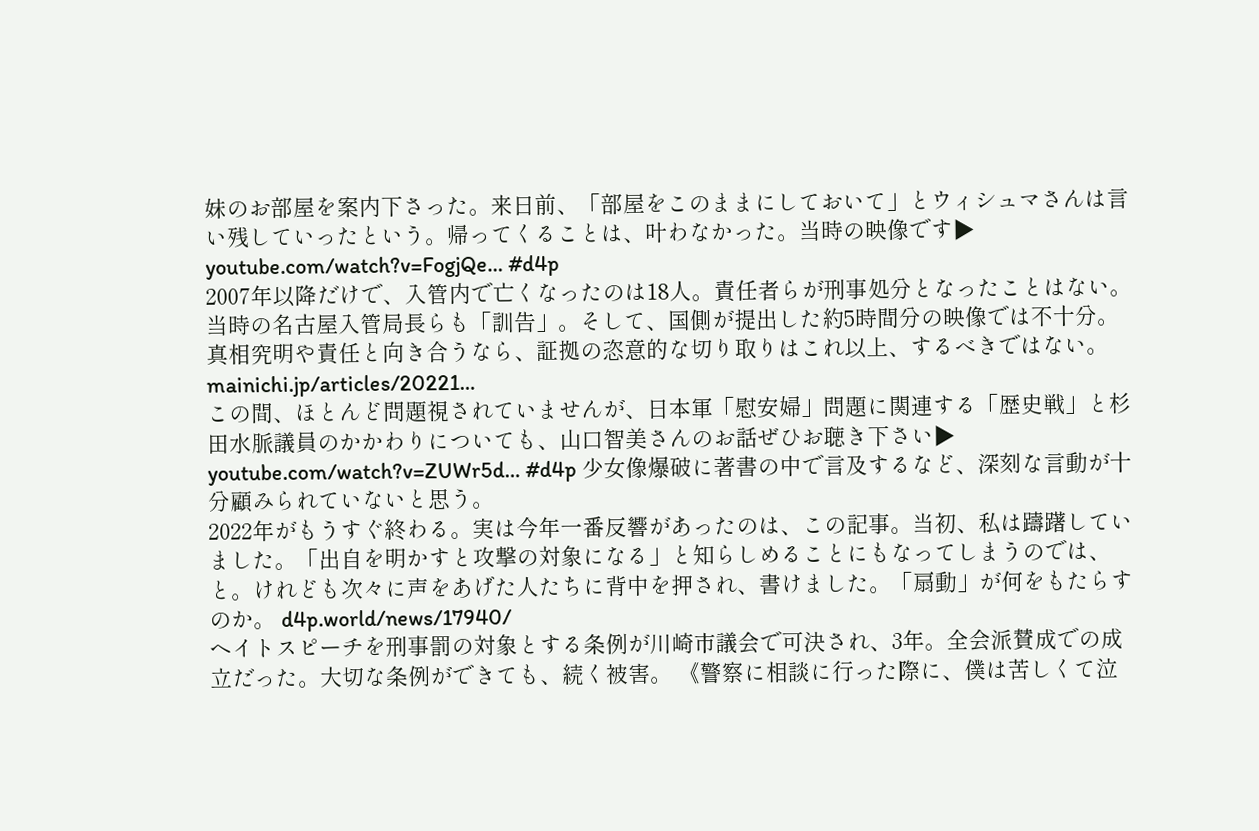妹のお部屋を案内下さった。来日前、「部屋をこのままにしておいて」とウィシュマさんは言い残していったという。帰ってくることは、叶わなかった。当時の映像です▶ youtube.com/watch?v=FogjQe… #d4p
2007年以降だけで、入管内で亡くなったのは18人。責任者らが刑事処分となったことはない。当時の名古屋入管局長らも「訓告」。そして、国側が提出した約5時間分の映像では不十分。真相究明や責任と向き合うなら、証拠の恣意的な切り取りはこれ以上、するべきではない。 mainichi.jp/articles/20221…
この間、ほとんど問題視されていませんが、日本軍「慰安婦」問題に関連する「歴史戦」と杉田水脈議員のかかわりについても、山口智美さんのお話ぜひお聴き下さい▶ youtube.com/watch?v=ZUWr5d… #d4p 少女像爆破に著書の中で言及するなど、深刻な言動が十分顧みられていないと思う。
2022年がもうすぐ終わる。実は今年一番反響があったのは、この記事。当初、私は躊躇していました。「出自を明かすと攻撃の対象になる」と知らしめることにもなってしまうのでは、と。けれども次々に声をあげた人たちに背中を押され、書けました。「扇動」が何をもたらすのか。 d4p.world/news/17940/
ヘイトスピーチを刑事罰の対象とする条例が川崎市議会で可決され、3年。全会派賛成での成立だった。大切な条例ができても、続く被害。 《警察に相談に行った際に、僕は苦しくて泣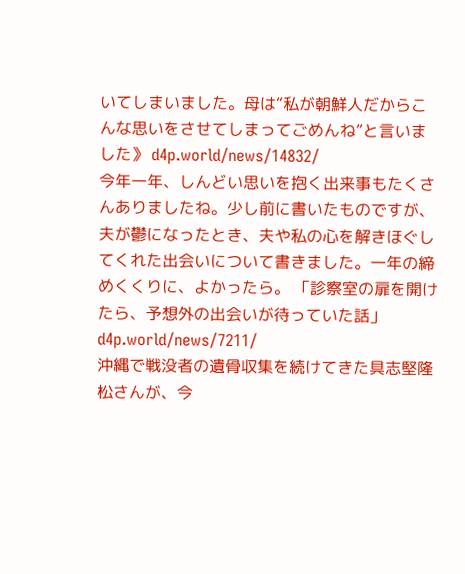いてしまいました。母は“私が朝鮮人だからこんな思いをさせてしまってごめんね”と言いました》 d4p.world/news/14832/
今年一年、しんどい思いを抱く出来事もたくさんありましたね。少し前に書いたものですが、夫が鬱になったとき、夫や私の心を解きほぐしてくれた出会いについて書きました。一年の締めくくりに、よかったら。 「診察室の扉を開けたら、予想外の出会いが待っていた話」 d4p.world/news/7211/
沖縄で戦没者の遺骨収集を続けてきた具志堅隆松さんが、今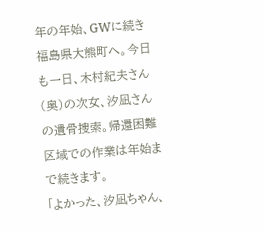年の年始、GWに続き福島県大熊町へ。今日も一日、木村紀夫さん(奥)の次女、汐凪さんの遺骨捜索。帰還困難区域での作業は年始まで続きます。
「よかった、汐凪ちゃん、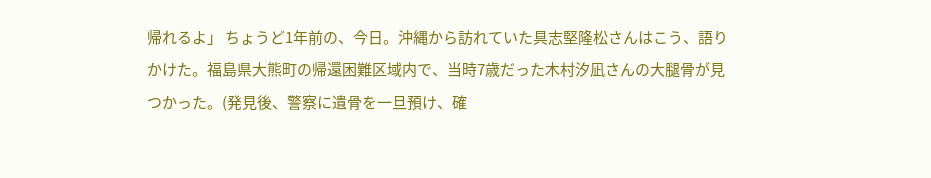帰れるよ」 ちょうど1年前の、今日。沖縄から訪れていた具志堅隆松さんはこう、語りかけた。福島県大熊町の帰還困難区域内で、当時7歳だった木村汐凪さんの大腿骨が見つかった。(発見後、警察に遺骨を一旦預け、確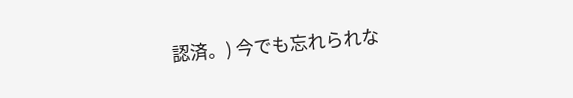認済。) 今でも忘れられな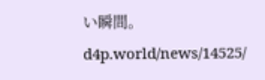い瞬間。 d4p.world/news/14525/